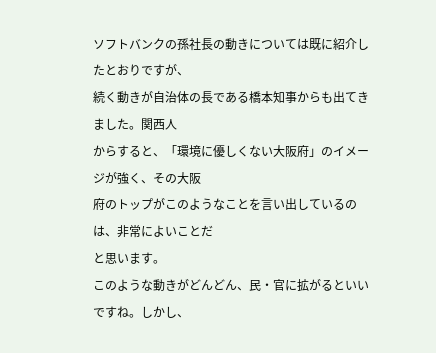ソフトバンクの孫社長の動きについては既に紹介したとおりですが、
続く動きが自治体の長である橋本知事からも出てきました。関西人
からすると、「環境に優しくない大阪府」のイメージが強く、その大阪
府のトップがこのようなことを言い出しているのは、非常によいことだ
と思います。
このような動きがどんどん、民・官に拡がるといいですね。しかし、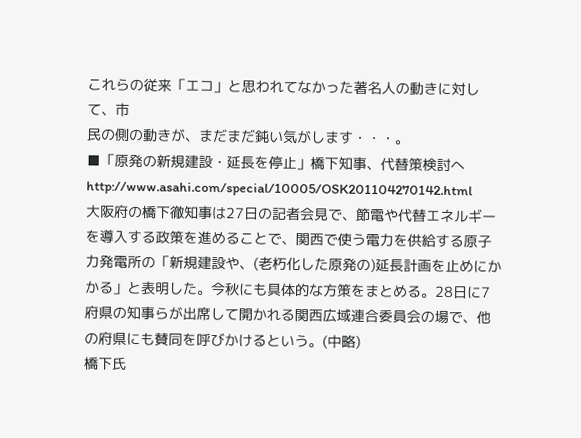これらの従来「エコ」と思われてなかった著名人の動きに対して、市
民の側の動きが、まだまだ鈍い気がします・・・。
■「原発の新規建設・延長を停止」橋下知事、代替策検討へ
http://www.asahi.com/special/10005/OSK201104270142.html
大阪府の橋下徹知事は27日の記者会見で、節電や代替エネルギーを導入する政策を進めることで、関西で使う電力を供給する原子力発電所の「新規建設や、(老朽化した原発の)延長計画を止めにかかる」と表明した。今秋にも具体的な方策をまとめる。28日に7府県の知事らが出席して開かれる関西広域連合委員会の場で、他の府県にも賛同を呼びかけるという。(中略)
橋下氏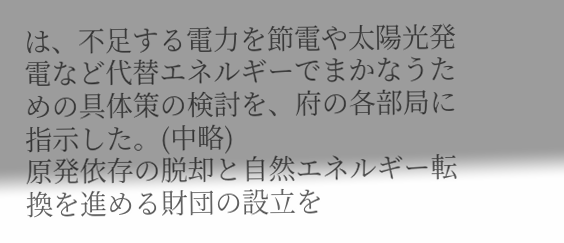は、不足する電力を節電や太陽光発電など代替エネルギーでまかなうための具体策の検討を、府の各部局に指示した。(中略)
原発依存の脱却と自然エネルギー転換を進める財団の設立を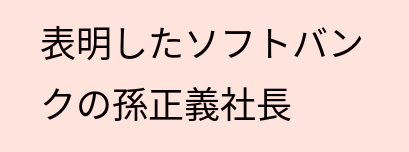表明したソフトバンクの孫正義社長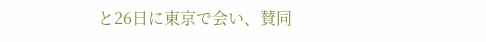と26日に東京で会い、賛同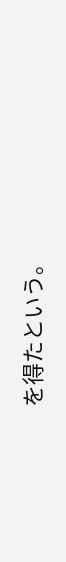を得たという。